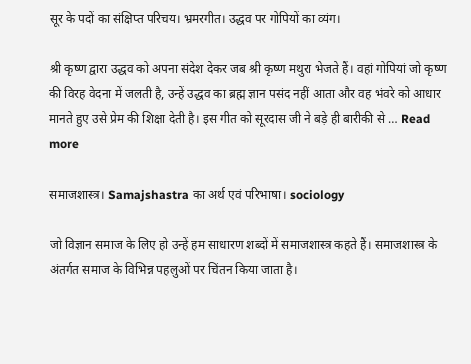सूर के पदों का संक्षिप्त परिचय। भ्रमरगीत। उद्धव पर गोपियों का व्यंग।

श्री कृष्ण द्वारा उद्धव को अपना संदेश देकर जब श्री कृष्ण मथुरा भेजते हैं। वहां गोपियां जो कृष्ण की विरह वेदना में जलती है, उन्हें उद्धव का ब्रह्म ज्ञान पसंद नहीं आता और वह भंवरे को आधार मानते हुए उसे प्रेम की शिक्षा देती है। इस गीत को सूरदास जी ने बड़े ही बारीकी से … Read more

समाजशास्त्र। Samajshastra का अर्थ एवं परिभाषा। sociology

जो विज्ञान समाज के लिए हो उन्हें हम साधारण शब्दों में समाजशास्त्र कहते हैं। समाजशास्त्र के अंतर्गत समाज के विभिन्न पहलुओं पर चिंतन किया जाता है।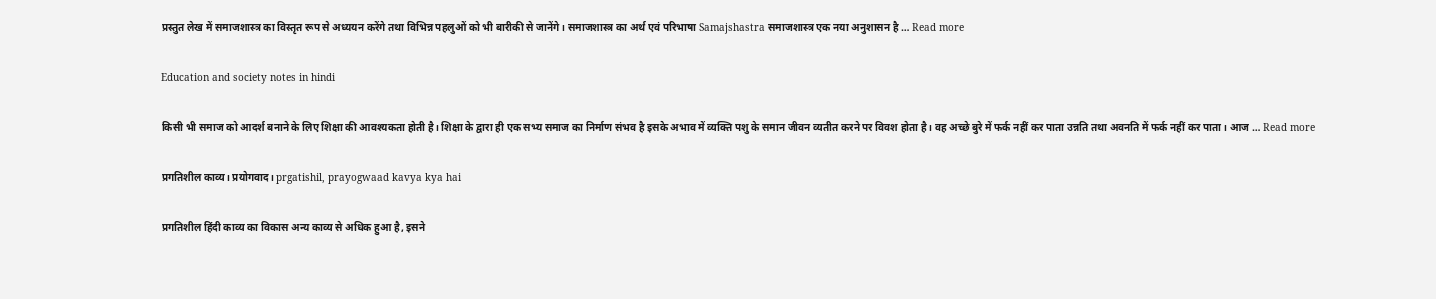प्रस्तुत लेख में समाजशास्त्र का विस्तृत रूप से अध्ययन करेंगे तथा विभिन्न पहलुओं को भी बारीकी से जानेंगे। समाजशास्त्र का अर्थ एवं परिभाषा Samajshastra समाजशास्त्र एक नया अनुशासन है … Read more

Education and society notes in hindi

किसी भी समाज को आदर्श बनाने के लिए शिक्षा की आवश्यकता होती है। शिक्षा के द्वारा ही एक सभ्य समाज का निर्माण संभव है इसके अभाव में व्यक्ति पशु के समान जीवन व्यतीत करने पर विवश होता है। वह अच्छे बुरे में फर्क नहीं कर पाता उन्नति तथा अवनति में फर्क नहीं कर पाता। आज … Read more

प्रगतिशील काव्य। प्रयोगवाद। prgatishil, prayogwaad kavya kya hai

प्रगतिशील हिंदी काव्य का विकास अन्य काव्य से अधिक हुआ है, इसने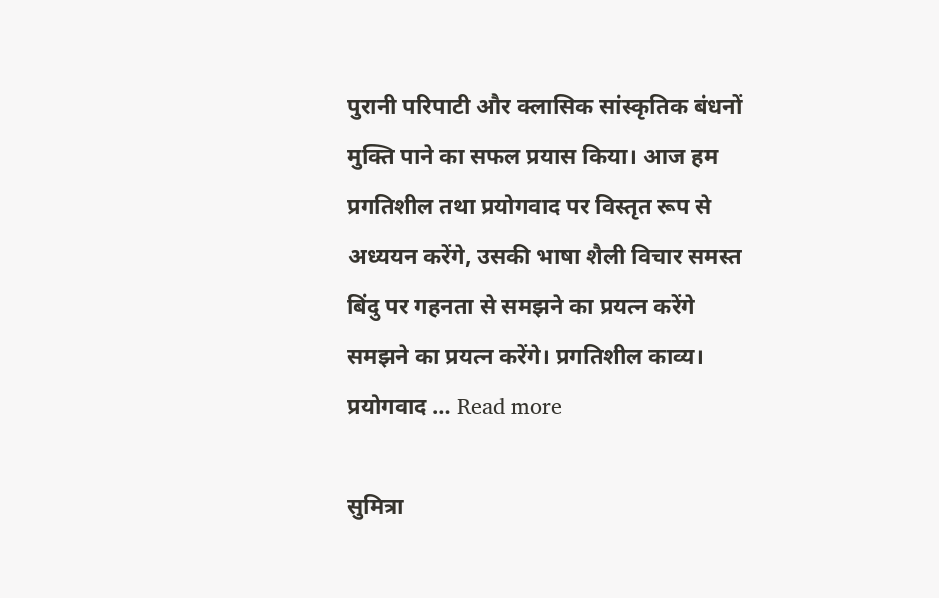पुरानी परिपाटी और क्लासिक सांस्कृतिक बंधनों मुक्ति पाने का सफल प्रयास किया। आज हम प्रगतिशील तथा प्रयोगवाद पर विस्तृत रूप से अध्ययन करेंगे, उसकी भाषा शैली विचार समस्त बिंदु पर गहनता से समझने का प्रयत्न करेंगे समझने का प्रयत्न करेंगे। प्रगतिशील काव्य। प्रयोगवाद … Read more

सुमित्रा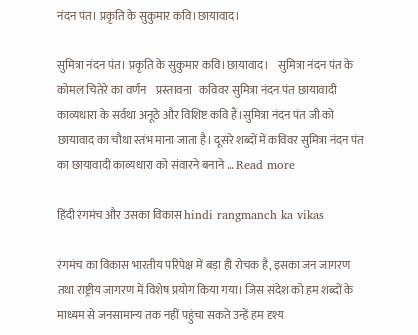नंदन पंत। प्रकृति के सुकुमार कवि।छायावाद।

सुमित्रा नंदन पंत। प्रकृति के सुकुमार कवि।छायावाद।    सुमित्रा नंदन पंत के कोमल चितेरे का वर्णन    प्रस्तावना   कविवर सुमित्रा नंदन पंत छायावादी काव्यधारा के सर्वथा अनूठे और विशिष्ट कवि हैं।सुमित्रा नंदन पंत जी को छायावाद का चौथा स्तंभ माना जाता है। दूसरे शब्दों में कविवर सुमित्रा नंदन पंत का छायावादी काव्यधारा को संवारने बनाने … Read more

हिंदी रंगमंच और उसका विकास hindi rangmanch ka vikas

रंगमंच का विकास भारतीय परिपेक्ष में बड़ा ही रोचक है, इसका जन जागरण तथा राष्ट्रीय जागरण में विशेष प्रयोग किया गया। जिस संदेश को हम शब्दों के माध्यम से जनसामान्य तक नहीं पहुंचा सकते उन्हें हम दृश्य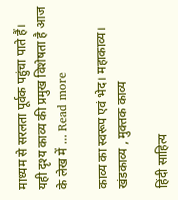माध्यम से सरलता पूर्वक पहुंचा पाते हैं। यही दृश्य काव्य की प्रमुख विशेषता है आज के लेख में … Read more

काव्य का स्वरूप एवं भेद। महाकाव्य। खंडकाव्य , मुक्तक काव्य

हिंदी साहित्य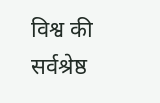विश्व की सर्वश्रेष्ठ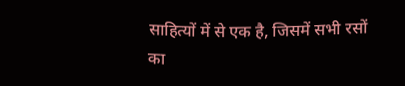साहित्यों में से एक है, जिसमें सभी रसों का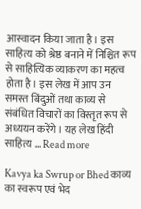आस्वादन किया जाता है। इस साहित्य को श्रेष्ठ बनाने में निश्चित रूप से साहित्यिक व्याकरण का महत्व होता है। इस लेख में आप उन समस्त बिंदुओं तथा काव्य से संबंधित विचारों का विस्तृत रूप से अध्ययन करेंगे। यह लेख हिंदी साहित्य … Read more

Kavya ka Swrup or Bhed काव्य का स्वरूप एवं भेद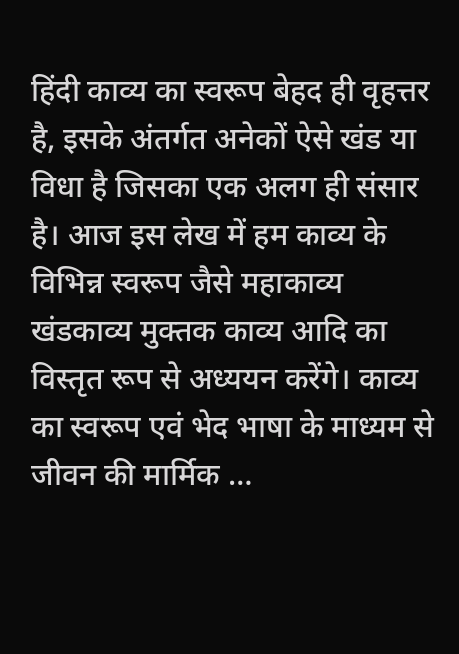हिंदी काव्य का स्वरूप बेहद ही वृहत्तर है, इसके अंतर्गत अनेकों ऐसे खंड या विधा है जिसका एक अलग ही संसार है। आज इस लेख में हम काव्य के विभिन्न स्वरूप जैसे महाकाव्य खंडकाव्य मुक्तक काव्य आदि का विस्तृत रूप से अध्ययन करेंगे। काव्य का स्वरूप एवं भेद भाषा के माध्यम से जीवन की मार्मिक …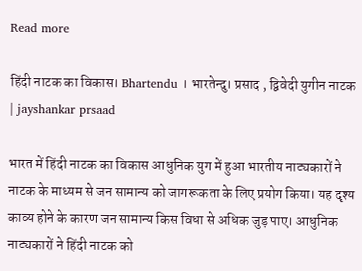Read more

हिंदी नाटक का विकास। Bhartendu । भारतेन्दु। प्रसाद , द्विवेदी युगीन नाटक | jayshankar prsaad

भारत में हिंदी नाटक का विकास आधुनिक युग में हुआ भारतीय नाट्यकारों ने नाटक के माध्यम से जन सामान्य को जागरूकता के लिए प्रयोग किया। यह दृश्य काव्य होने के कारण जन सामान्य किस विधा से अधिक जुड़ पाए। आधुनिक नाट्यकारों ने हिंदी नाटक को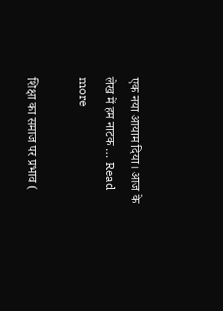एक नया आयाम दिया। आज के लेख में हम नाटक … Read more

शिक्षा का समाज पर प्रभाव (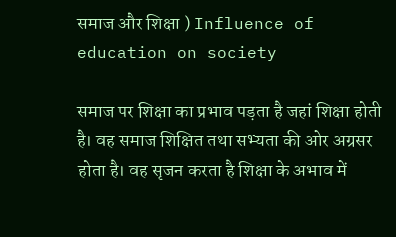समाज और शिक्षा ) Influence of education on society

समाज पर शिक्षा का प्रभाव पड़ता है जहां शिक्षा होती है। वह समाज शिक्षित तथा सभ्यता की ओर अग्रसर होता है। वह सृजन करता है शिक्षा के अभाव में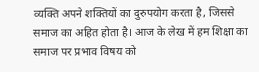व्यक्ति अपने शक्तियों का दुरुपयोग करता है, जिससे समाज का अहित होता है। आज के लेख में हम शिक्षा का समाज पर प्रभाव विषय को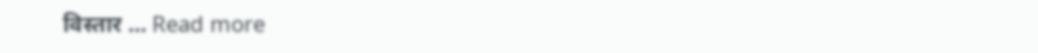विस्तार … Read more